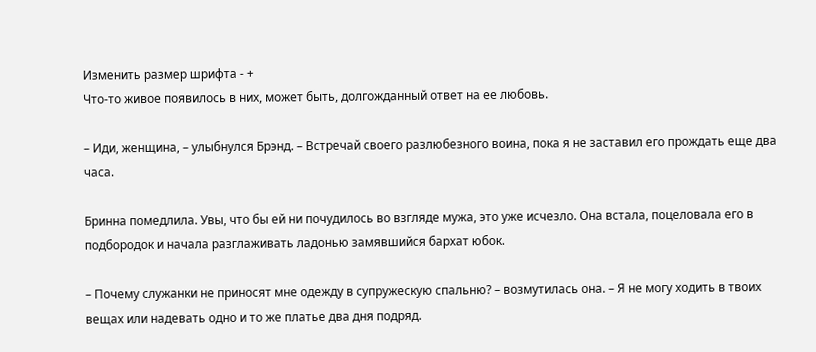Изменить размер шрифта - +
Что-то живое появилось в них, может быть, долгожданный ответ на ее любовь.

– Иди, женщина, – улыбнулся Брэнд. – Встречай своего разлюбезного воина, пока я не заставил его прождать еще два часа.

Бринна помедлила. Увы, что бы ей ни почудилось во взгляде мужа, это уже исчезло. Она встала, поцеловала его в подбородок и начала разглаживать ладонью замявшийся бархат юбок.

– Почему служанки не приносят мне одежду в супружескую спальню? – возмутилась она. – Я не могу ходить в твоих вещах или надевать одно и то же платье два дня подряд.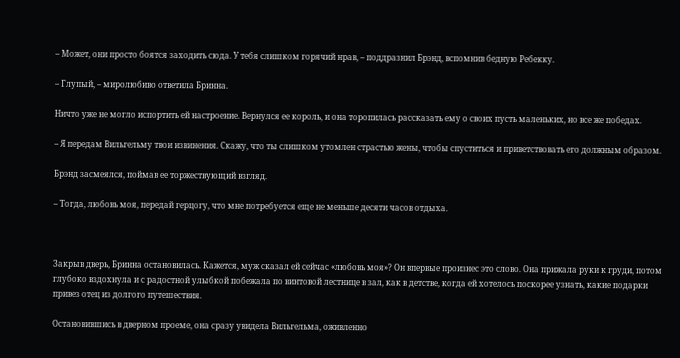– Может, они просто боятся заходить сюда. У тебя слишком горячий нрав, – поддразнил Брэнд, вспомнив бедную Ребекку.

– Глупый, – миролюбиво ответила Бринна.

Ничто уже не могло испортить ей настроение. Вернулся ее король, и она торопилась рассказать ему о своих пусть маленьких, но все же победах.

– Я передам Вильгельму твои извинения. Скажу, что ты слишком утомлен страстью жены, чтобы спуститься и приветствовать его должным образом.

Брэнд засмеялся, поймав ее торжествующий взгляд.

– Тогда, любовь моя, передай герцогу, что мне потребуется еще не меньше десяти часов отдыха.



Закрыв дверь, Бринна остановилась. Кажется, муж сказал ей сейчас «любовь моя»? Он впервые произнес это слово. Она прижала руки к груди, потом глубоко вздохнула и с радостной улыбкой побежала по винтовой лестнице в зал, как в детстве, когда ей хотелось поскорее узнать, какие подарки привез отец из долгого путешествия.

Остановившись в дверном проеме, она сразу увидела Вильгельма, оживленно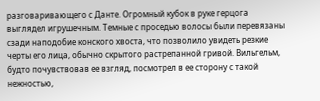разговаривающего с Данте. Огромный кубок в руке герцога выглядел игрушечным. Темные с проседью волосы были перевязаны сзади наподобие конского хвоста, что позволило увидеть резкие черты его лица, обычно скрытого растрепанной гривой. Вильгельм, будто почувствовав ее взгляд, посмотрел в ее сторону с такой нежностью,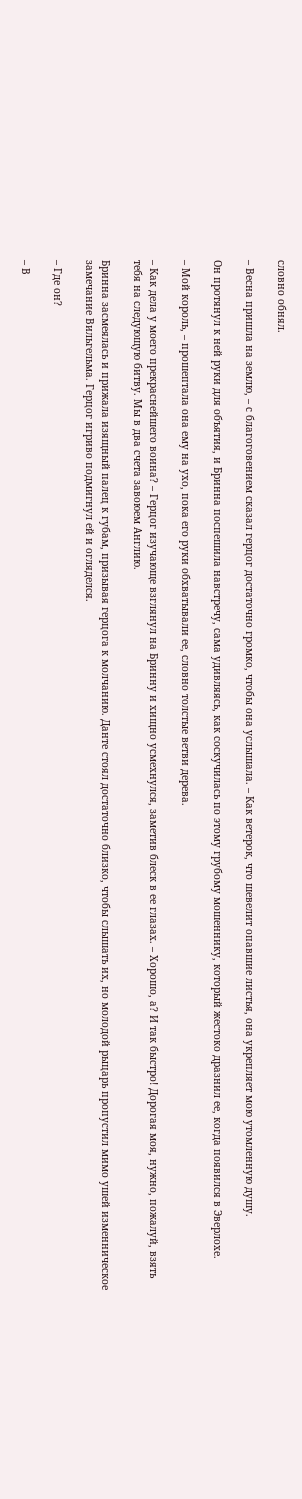словно обнял.

– Весна пришла на землю, – с благоговением сказал герцог достаточно громко, чтобы она услышала. – Как ветерок, что шевелит опавшие листья, она укрепляет мою утомленную душу.

Он протянул к ней руки для объятия, и Бринна поспешила навстречу, сама удивляясь, как соскучилась по этому грубому мошеннику, который жестоко дразнил ее, когда появился в Эверлохе.

– Мой король, – прошептала она ему на ухо, пока его руки обхватывали ее, словно толстые ветви дерева.

– Как дела у моего прекраснейшего воина? – Герцог изучающе взглянул на Бринну и хищно усмехнулся, заметив блеск в ее глазах. – Хорошо, а? И так быстро! Дорогая моя, нужно, пожалуй, взять тебя на следующую битву. Мы в два счета завоюем Англию.

Бринна засмеялась и прижала изящный палец к губам, призывая герцога к молчанию. Данте стоял достаточно близко, чтобы слышать их, но молодой рыцарь пропустил мимо ушей изменническое замечание Вильгельма. Герцог игриво подмигнул ей и огляделся.

– Где он?

– В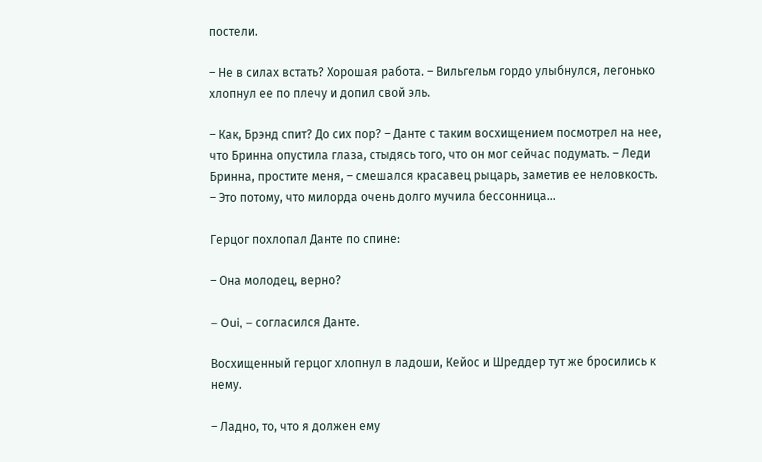постели.

– Не в силах встать? Хорошая работа. – Вильгельм гордо улыбнулся, легонько хлопнул ее по плечу и допил свой эль.

– Как, Брэнд спит? До сих пор? – Данте с таким восхищением посмотрел на нее, что Бринна опустила глаза, стыдясь того, что он мог сейчас подумать. – Леди Бринна, простите меня, – смешался красавец рыцарь, заметив ее неловкость. – Это потому, что милорда очень долго мучила бессонница…

Герцог похлопал Данте по спине:

– Она молодец, верно?

– Oui, – согласился Данте.

Восхищенный герцог хлопнул в ладоши, Кейос и Шреддер тут же бросились к нему.

– Ладно, то, что я должен ему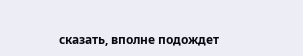сказать, вполне подождет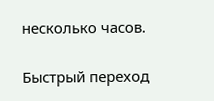несколько часов.

Быстрый переход